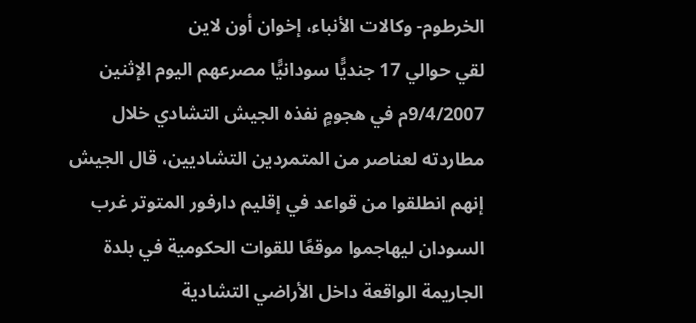الخرطوم- وكالات الأنباء، إخوان أون لاين
لقي حوالي 17 جنديًّا سودانيًّا مصرعهم اليوم الإثنين 9/4/2007م في هجومٍ نفذه الجيش التشادي خلال مطاردته لعناصر من المتمردين التشاديين، قال الجيش إنهم انطلقوا من قواعد في إقليم دارفور المتوتر غرب السودان ليهاجموا موقعًا للقوات الحكومية في بلدة الجاريمة الواقعة داخل الأراضي التشادية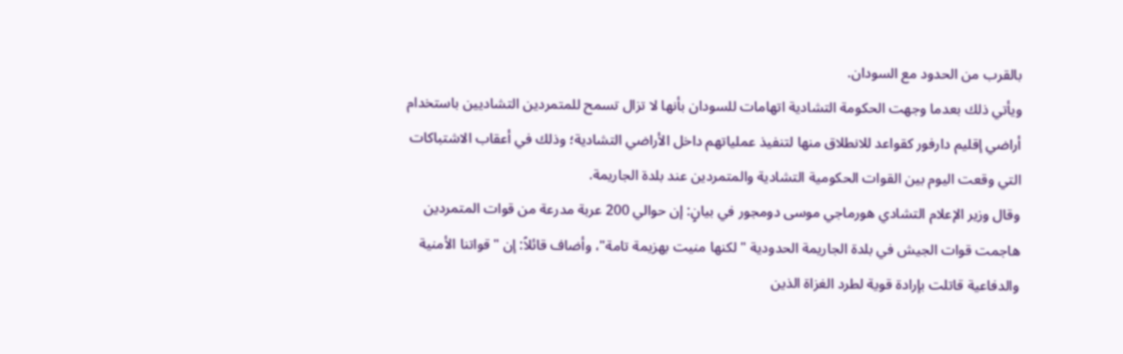بالقرب من الحدود مع السودان.
ويأتي ذلك بعدما وجهت الحكومة التشادية اتهامات للسودان بأنها لا تزال تسمح للمتمردين التشاديين باستخدام أراضي إقليم دارفور كقواعد للانطلاق منها لتنفيذ عملياتهم داخل الأراضي التشادية؛ وذلك في أعقاب الاشتباكات التي وقعت اليوم بين القوات الحكومية التشادية والمتمردين عند بلدة الجاريمة.
وقال وزير الإعلام التشادي هورماجي موسى دومجور في بيانٍ: إن حوالي 200 عربة مدرعة من قوات المتمردين هاجمت قوات الجيش في بلدة الجاريمة الحدودية "لكنها منيت بهزيمة تامة"، وأضاف قائلاً: إن "قواتنا الأمنية والدفاعية قاتلت بإرادة قوية لطرد الغزاة الذين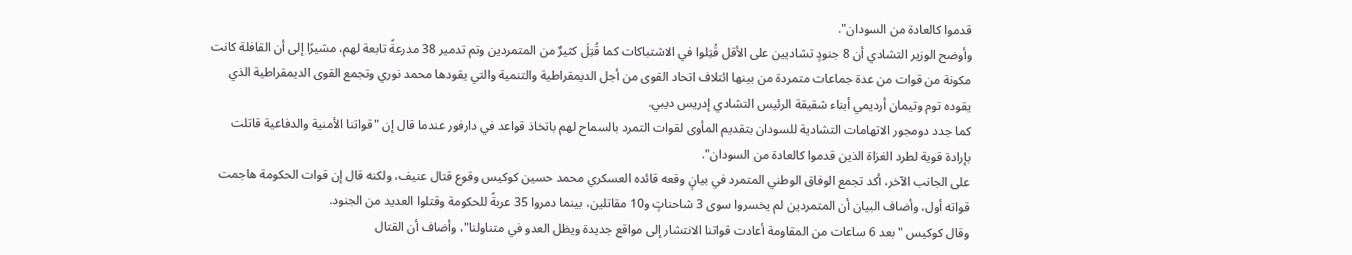قدموا كالعادة من السودان".
وأوضح الوزير التشادي أن 8 جنودٍ تشاديين على الأقل قُتِلوا في الاشتباكات كما قُتِلَ كثيرٌ من المتمردين وتم تدمير 38 مدرعةً تابعة لهم، مشيرًا إلى أن القافلة كانت مكونة من قوات من عدة جماعات متمردة من بينها ائتلاف اتحاد القوى من أجل الديمقراطية والتنمية والتي يقودها محمد نوري وتجمع القوى الديمقراطية الذي يقوده توم وتيمان أرديمي أبناء شقيقة الرئيس التشادي إدريس ديبي.
كما جدد دومجور الاتهامات التشادية للسودان بتقديم المأوى لقوات التمرد بالسماح لهم باتخاذ قواعد في دارفور عندما قال إن "قواتنا الأمنية والدفاعية قاتلت بإرادة قوية لطرد الغزاة الذين قدموا كالعادة من السودان".
على الجانب الآخر، أكد تجمع الوفاق الوطني المتمرد في بيانٍ وقعه قائده العسكري محمد حسين كوكيس وقوع قتال عنيف، ولكنه قال إن قوات الحكومة هاجمت قواته أول، وأضاف البيان أن المتمردين لم يخسروا سوى 3 شاحناتٍ و10 مقاتلين، بينما دمروا 35 عربةً للحكومة وقتلوا العديد من الجنود.
وقال كوكيس "بعد 6 ساعات من المقاومة أعادت قواتنا الانتشار إلى مواقع جديدة ويظل العدو في متناولنا"، وأضاف أن القتال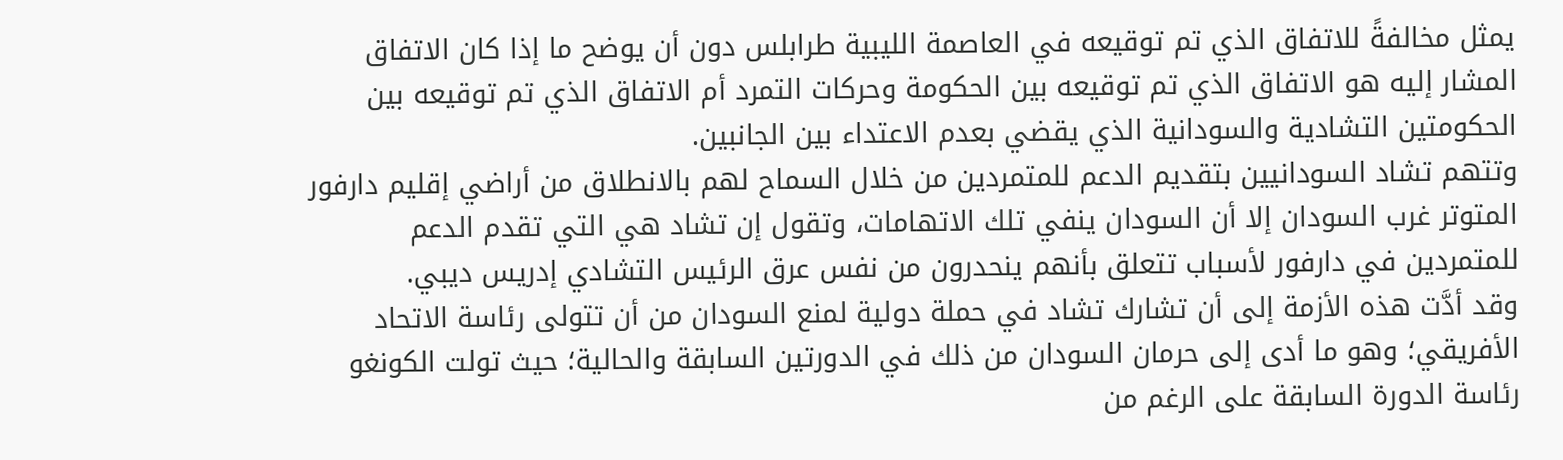يمثل مخالفةً للاتفاق الذي تم توقيعه في العاصمة الليبية طرابلس دون أن يوضح ما إذا كان الاتفاق المشار إليه هو الاتفاق الذي تم توقيعه بين الحكومة وحركات التمرد أم الاتفاق الذي تم توقيعه بين الحكومتين التشادية والسودانية الذي يقضي بعدم الاعتداء بين الجانبين.
وتتهم تشاد السودانيين بتقديم الدعم للمتمردين من خلال السماح لهم بالانطلاق من أراضي إقليم دارفور المتوتر غرب السودان إلا أن السودان ينفي تلك الاتهامات، وتقول إن تشاد هي التي تقدم الدعم للمتمردين في دارفور لأسباب تتعلق بأنهم ينحدرون من نفس عرق الرئيس التشادي إدريس ديبي.
وقد أدَّت هذه الأزمة إلى أن تشارك تشاد في حملة دولية لمنع السودان من أن تتولى رئاسة الاتحاد الأفريقي؛ وهو ما أدى إلى حرمان السودان من ذلك في الدورتين السابقة والحالية؛ حيث تولت الكونغو رئاسة الدورة السابقة على الرغم من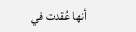أنها عُقدت في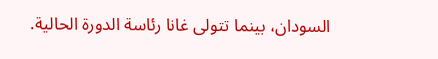السودان، بينما تتولى غانا رئاسة الدورة الحالية.